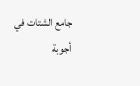جامع الشتات في أجوبة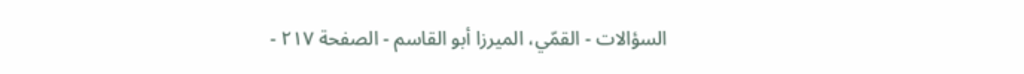السؤالات - القمّي، الميرزا أبو القاسم - الصفحة ٢١٧ -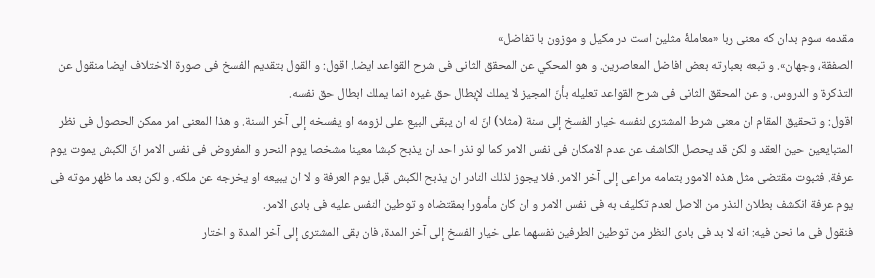مقدمه سوم بدان كه معنى ربا «معاملۀ مثلين است در مكيل و موزون با تفاضل»
الصفقة، وجهان». و تبعه بعبارته بعض افاضل المعاصرين. و هو المحكي عن المحقق الثانى فى شرح القواعد ايضا. اقول: و القول بتقديم الفسخ فى صورة الاختلاف ايضا منقول عن التذكرة و الدروس. و عن المحقق الثانى فى شرح القواعد تعليله بأنّ المجيز لا يملك لإبطال حق غيره انما يملك ابطال حق نفسه.
اقول: و تحقيق المقام ان معنى شرط المشترى لنفسه خيار الفسخ إلى سنة (مثلا) انّ له ان يبقى البيع على لزومه او يفسخه إلى آخر السنة. و هذا المعنى امر ممكن الحصول فى نظر المتبايعين حين العقد و لكن قد يحصل الكاشف عن عدم الامكان فى نفس الامر كما لو نذر احد ان يذبح كبشا معينا مشخصا يوم النحر و المفروض فى نفس الامر انّ الكبش يموت يوم عرفة. فثبوت مقتضى مثل هذه الامور بتمامه مراعى إلى آخر الامر. فلا يجوز لذلك النادر ان يذبح الكبش قبل يوم العرفة و لا ان يبيعه او يخرجه عن ملكه. و لكن بعد ما ظهر موته فى يوم عرفة انكشف بطلان النذر من الاصل لعدم تكليف به فى نفس الامر و ان كان مأمورا بمقتضاه و توطين النفس عليه فى بادى الامر.
فنقول فى ما نحن فيه: انه لا بد فى بادى النظر من توطين الطرفين نفسهما على خيار الفسخ إلى آخر المدة، فان بقى المشترى إلى آخر المدة و اختار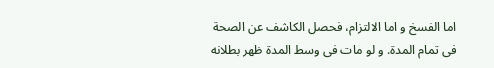اما الفسخ و اما الالتزام، فحصل الكاشف عن الصحة فى تمام المدة. و لو مات فى وسط المدة ظهر بطلانه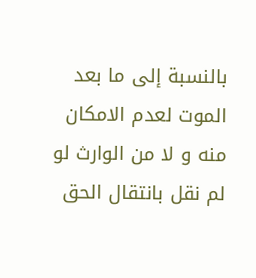بالنسبة إلى ما بعد الموت لعدم الامكان منه و لا من الوارث لو لم نقل بانتقال الحق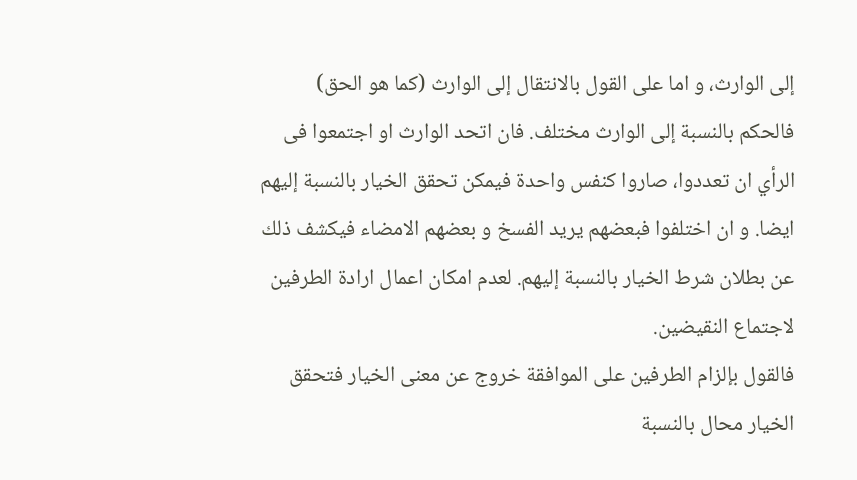إلى الوارث، و اما على القول بالانتقال إلى الوارث (كما هو الحق) فالحكم بالنسبة إلى الوارث مختلف. فان اتحد الوارث او اجتمعوا فى الرأي ان تعددوا، صاروا كنفس واحدة فيمكن تحقق الخيار بالنسبة إليهم ايضا. و ان اختلفوا فبعضهم يريد الفسخ و بعضهم الامضاء فيكشف ذلك عن بطلان شرط الخيار بالنسبة إليهم. لعدم امكان اعمال ارادة الطرفين لاجتماع النقيضين.
فالقول بإلزام الطرفين على الموافقة خروج عن معنى الخيار فتحقق الخيار محال بالنسبة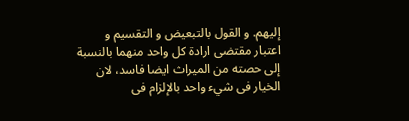إليهم. و القول بالتبعيض و التقسيم و اعتبار مقتضى ارادة كل واحد منهما بالنسبة إلى حصته من الميراث ايضا فاسد، لان الخيار فى شيء واحد بالإلزام فى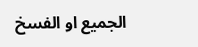الجميع او الفسخ